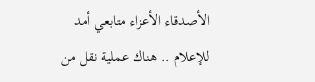الأصدقاء الأعزاء متابعي أمد للإعلام .. هناك عملية نقل من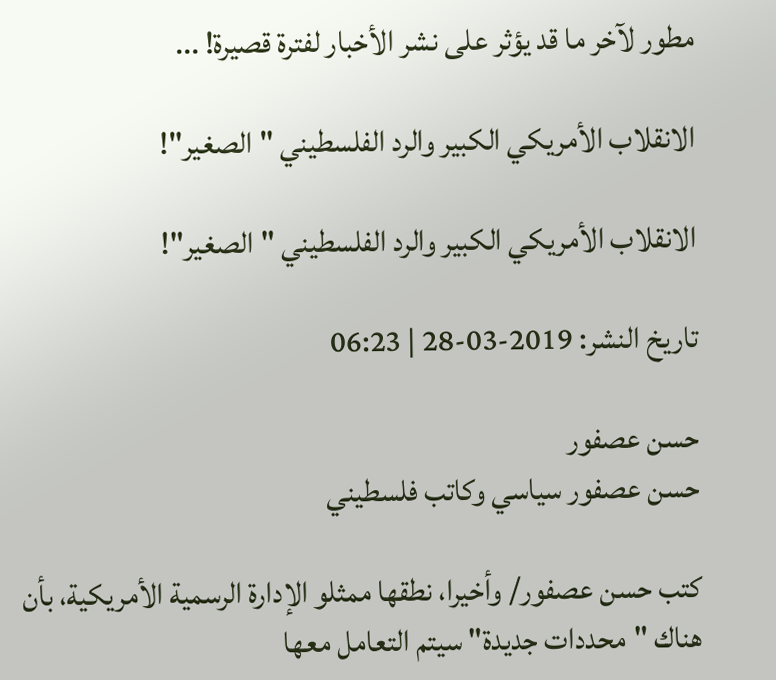مطور لآخر ما قد يؤثر على نشر الأخبار لفترة قصيرة! ...

الانقلاب الأمريكي الكبير والرد الفلسطيني "الصغير"!

الانقلاب الأمريكي الكبير والرد الفلسطيني "الصغير"!

تاريخ النشر: 2019-03-28 | 06:23

حسن عصفور
حسن عصفور سياسي وكاتب فلسطيني

كتب حسن عصفور/ وأخيرا، نطقها ممثلو الإدارة الرسمية الأمريكية، بأن هناك "محددات جديدة" سيتم التعامل معها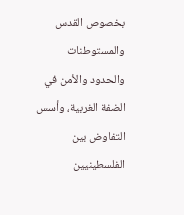بخصوص القدس والمستوطنات والحدود والأمن في الضفة الغربية، وأسس التفاوض بين الفلسطينيين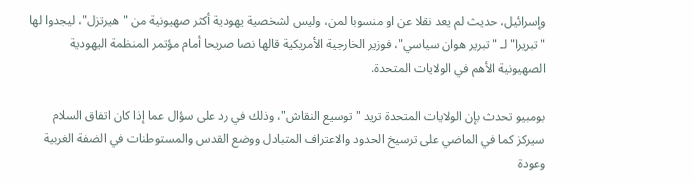وإسرائيل، حديث لم يعد نقلا عن او منسوبا لمن، وليس لشخصية يهودية أكثر صهيونية من "هيرتزل"، ليجدوا لها "تبريرا" لـ "تبرير هوان سياسي"، فوزير الخارجية الأمريكية قالها نصا صريحا أمام مؤتمر المنظمة اليهودية الصهيونية الأهم في الولايات المتحدة.

بومبيو تحدث بإن الولايات المتحدة تريد "توسيع النقاش"، وذلك في رد على سؤال عما إذا كان اتفاق السلام سيركز كما في الماضي على ترسيخ الحدود والاعتراف المتبادل ووضع القدس والمستوطنات في الضفة الغربية وعودة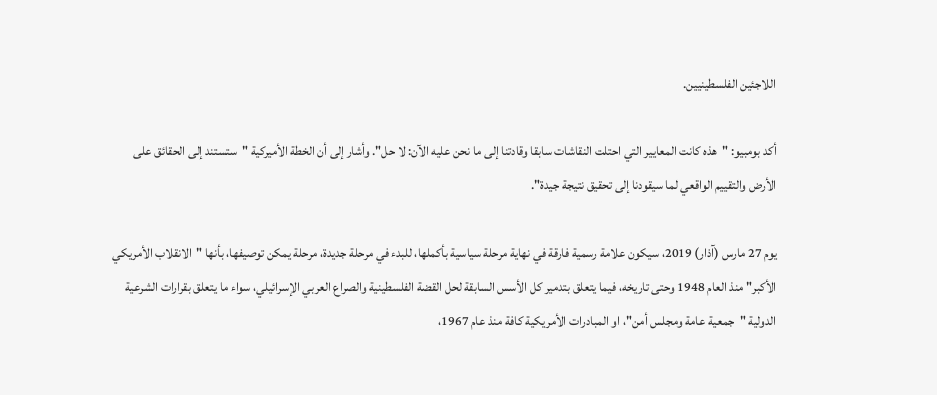اللاجئين الفلسطينيين.

أكد بومبيو: "هذه كانت المعايير التي احتلت النقاشات سابقا وقادتنا إلى ما نحن عليه الآن: لا حل". وأشار إلى أن الخطة الأميركية "ستستند إلى الحقائق على الأرض والتقييم الواقعي لما سيقودنا إلى تحقيق نتيجة جيدة".

يوم 27 مارس (آذار) 2019، سيكون علامة رسمية فارقة في نهاية مرحلة سياسية بأكملها، للبدء في مرحلة جديدة، مرحلة يمكن توصيفها، بأنها "الانقلاب الأمريكي الأكبر" منذ العام 1948 وحتى تاريخه، فيما يتعلق بتدمير كل الأسس السابقة لحل القضة الفلسطينية والصراع العربي الإسرائيلي، سواء ما يتعلق بقرارات الشرعية الدولية "جمعية عامة ومجلس أمن"، او المبادرات الأمريكية كافة منذ عام 1967،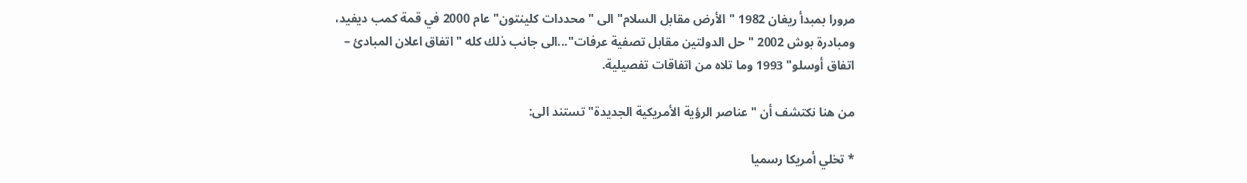مرورا بمبدأ ريغان 1982 "الأرض مقابل السلام" الى "محددات كلينتون" عام 2000 في قمة كمب ديفيد، ومبادرة بوش 2002 "حل الدولتين مقابل تصفية عرفات"...الى جانب ذلك كله "اتفاق اعلان المبادئ – اتفاق أوسلو" 1993 وما تلاه من اتفاقات تفصيلية.

من هنا نكتشف أن "عناصر الرؤية الأمريكية الجديدة" تستند الى:

* تخلي أمريكا رسميا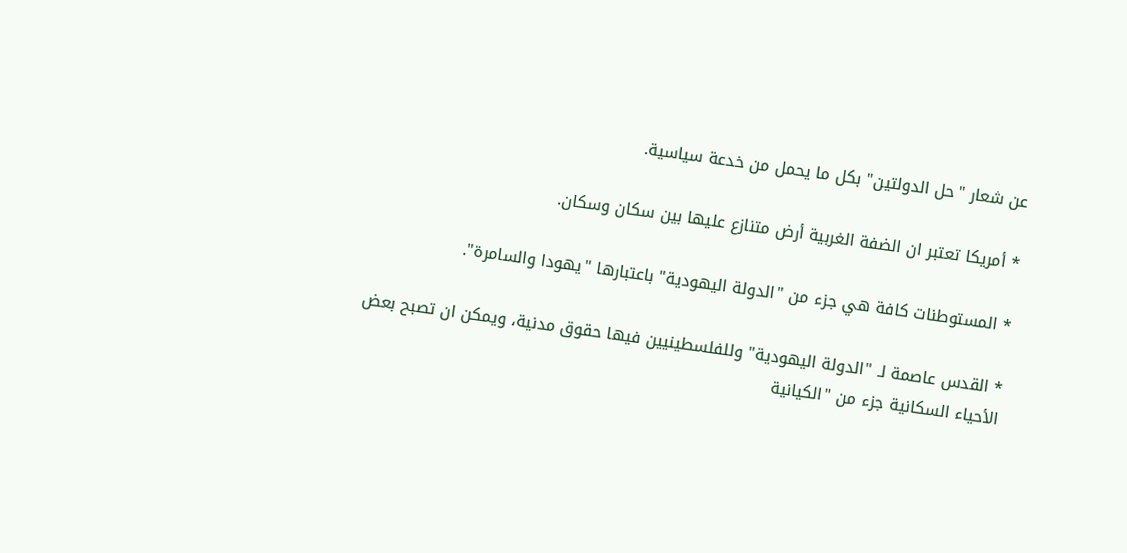عن شعار "حل الدولتين" بكل ما يحمل من خدعة سياسية.

* أمريكا تعتبر ان الضفة الغربية أرض متنازع عليها بين سكان وسكان.

* المستوطنات كافة هي جزء من "الدولة اليهودية" باعتبارها "يهودا والسامرة".

* القدس عاصمة لـ "الدولة اليهودية" وللفلسطينيين فيها حقوق مدنية، ويمكن ان تصبح بعض الأحياء السكانية جزء من "الكيانية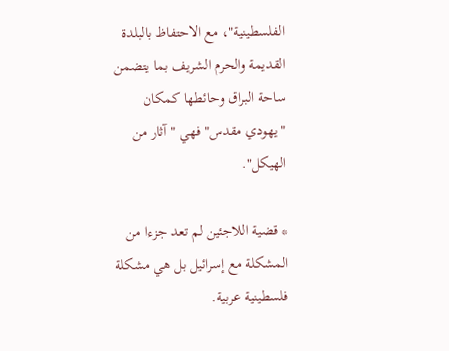الفلسطينية"، مع الاحتفاظ بالبلدة القديمة والحرم الشريف بما يتضمن ساحة البراق وحائطها كمكان "يهودي مقدس" فهي "آثار من الهيكل".

* قضية اللاجئين لم تعد جزءا من المشكلة مع إسرائيل بل هي مشكلة فلسطينية عربية.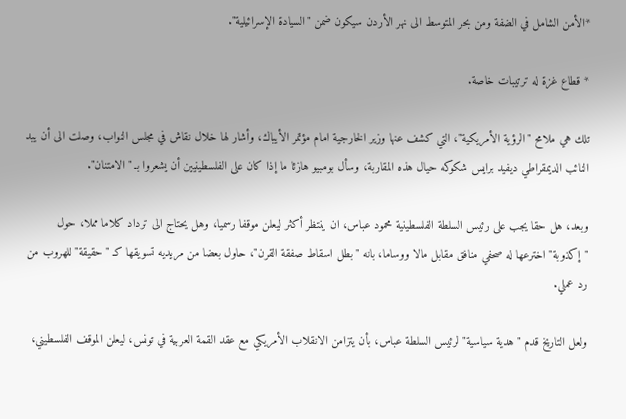*الأمن الشامل في الضفة ومن بحر المتوسط الى نهر الأردن سيكون ضمن "السيادة الإسرائيلية".

* قطاع غزة له ترتيبات خاصة.

تلك هي ملامح "الرؤية الأمريكية"، التي كشف عنها وزير الخارجية امام مؤتمر الأيباك، وأشار لها خلال نقاش في مجلس النواب، وصلت الى أن يبد النائب الديمقراطي ديفيد برايس شكوكه حيال هذه المقاربة، وسأل بومبيو هازئا ما إذا كان على الفلسطينيين أن يشعروا بـ "الامتنان".

وبعد، هل حقا يجب على رئيس السلطة الفلسطينية محمود عباس، ان ينتظر أكثر ليعلن موقفا رسميا، وهل يحتاج الى ترداد كلاما مملا، حول "إكذوبة" اخترعها له صحفي منافق مقابل مالا ووساما، بانه "بطل اسقاط صفقة القرن"، حاول بعضا من مريديه تسويقها كـ "حقيقة" للهروب من رد عملي.

ولعل التاريخ قدم "هدية سياسية" لرئيس السلطة عباس، بأن يتزامن الانقلاب الأمريكي مع عقد القمة العربية في تونس، ليعلن الموقف الفلسطيني،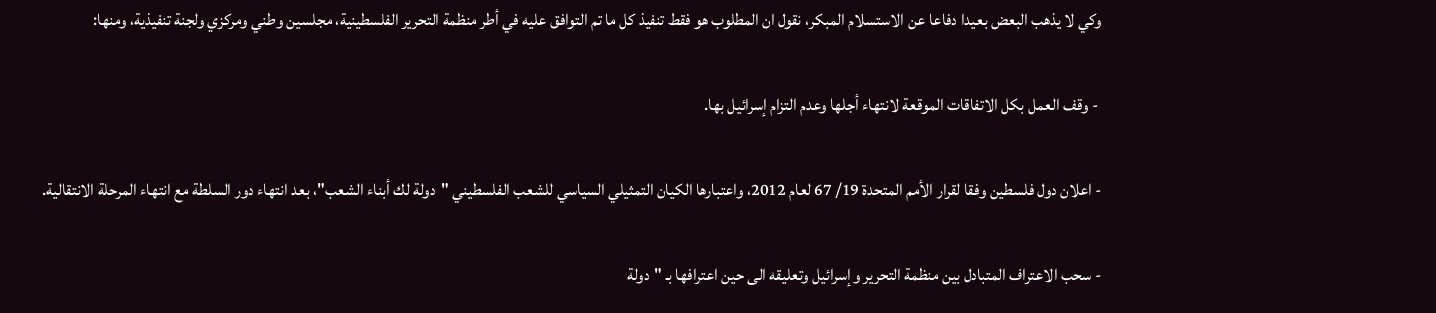وكي لا يذهب البعض بعيدا دفاعا عن الاستسلام المبكر، نقول ان المطلوب هو فقط تنفيذ كل ما تم التوافق عليه في أطر منظمة التحرير الفلسطينية، مجلسين وطني ومركزي ولجنة تنفيذية، ومنها:

 - وقف العمل بكل الاتفاقات الموقعة لانتهاء أجلها وعدم التزام إسرائيل بها.

- اعلان دول فلسطين وفقا لقرار الأمم المتحدة 19/ 67 لعام 2012، واعتبارها الكيان التمثيلي السياسي للشعب الفلسطيني "دولة لك أبناء الشعب"، بعد انتهاء دور السلطة مع انتهاء المرحلة الانتقالية.

- سحب الاعتراف المتبادل بين منظمة التحرير وإسرائيل وتعليقه الى حين اعترافها بـ "دولة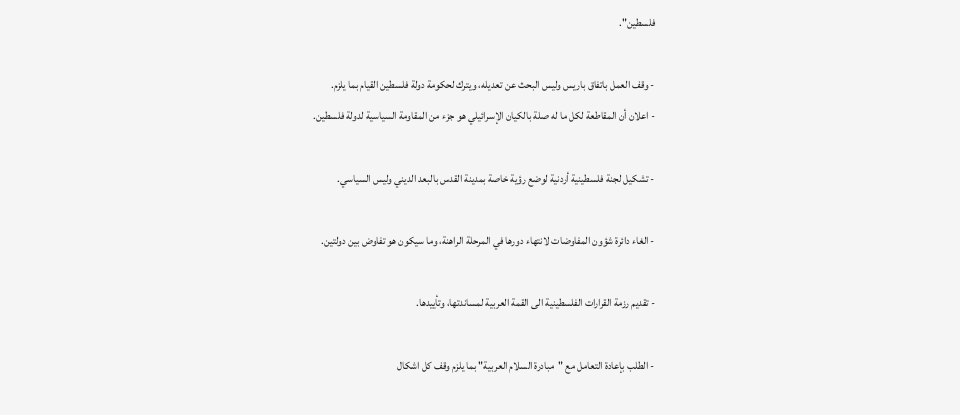فلسطين".

- وقف العمل باتفاق باريس وليس البحث عن تعديله، ويترك لحكومة دولة فلسطين القيام بما يلزم.
- اعلان أن المقاطعة لكل ما له صلة بالكيان الإسرائيلي هو جزء من المقاومة السياسية لدولة فلسطين.

- تشكيل لجنة فلسطينية أردنية لوضع رؤية خاصة بمدينة القدس بالبعد الديني وليس السياسي.

- الغاء دائرة شؤون المفاوضات لانتهاء دورها في المرحلة الراهنة، وما سيكون هو تفاوض بين دولتين.

- تقديم رزمة القرارات الفلسطينية الى القمة العربية لمساندتها، وتأييدها.

- الطلب بإعادة التعامل مع "مبادرة السلام العربية" بما يلزم وقف كل اشكال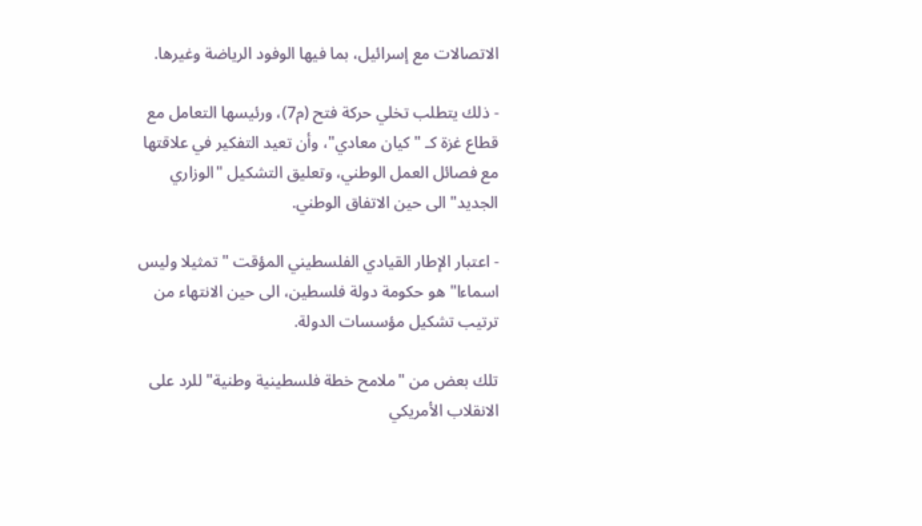الاتصالات مع إسرائيل، بما فيها الوفود الرياضة وغيرها.

- ذلك يتطلب تخلي حركة فتح (م7)، ورئيسها التعامل مع قطاع غزة كـ "كيان معادي"، وأن تعيد التفكير في علاقتها مع فصائل العمل الوطني، وتعليق التشكيل "الوزاري الجديد" الى حين الاتفاق الوطني.

- اعتبار الإطار القيادي الفلسطيني المؤقت "تمثيلا وليس اسماءا" هو حكومة دولة فلسطين، الى حين الانتهاء من ترتيب تشكيل مؤسسات الدولة.

تلك بعض من "ملامح خطة فلسطينية وطنية" للرد على الانقلاب الأمريكي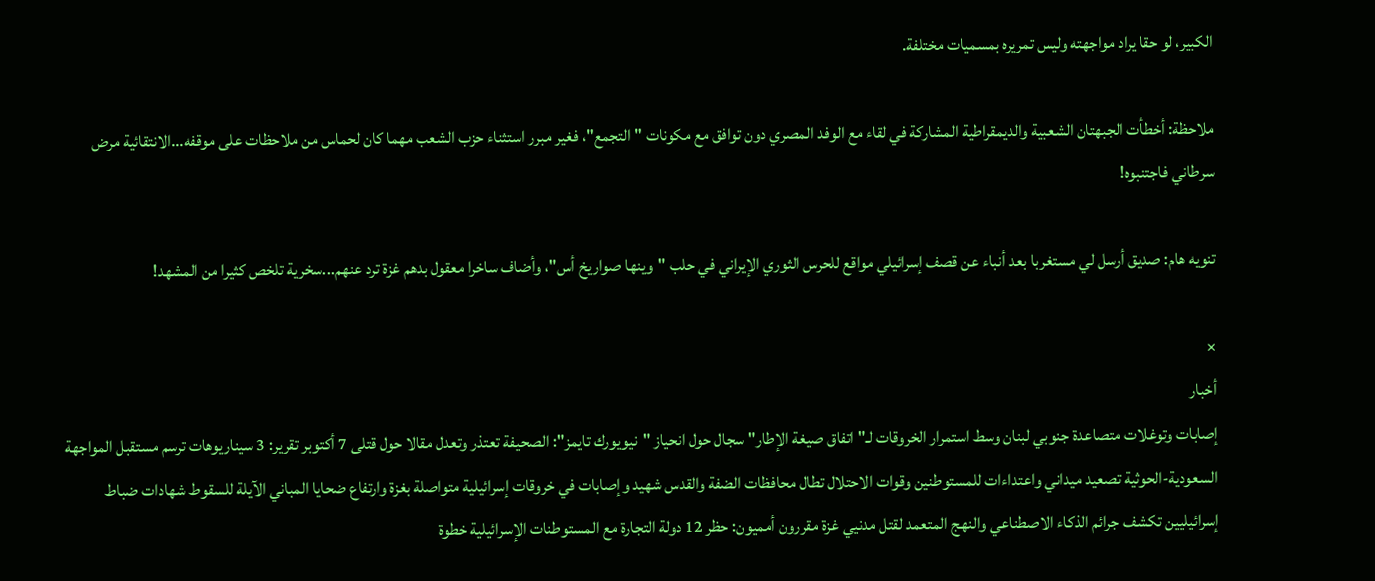الكبير، لو حقا يراد مواجهته وليس تمريره بمسميات مختلفة.

ملاحظة: أخطأت الجبهتان الشعبية والديمقراطية المشاركة في لقاء مع الوفد المصري دون توافق مع مكونات "التجمع"، فغير مبرر استثناء حزب الشعب مهما كان لحماس من ملاحظات على موقفه...الانتقائية مرض سرطاني فاجتنبوه!

تنويه هام: صديق أرسل لي مستغربا بعد أنباء عن قصف إسرائيلي مواقع للحرس الثوري الإيراني في حلب "وينها صواريخ أس"، وأضاف ساخرا معقول بدهم غزة ترد عنهم...سخرية تلخص كثيرا من المشهد!

×
أخبار
إصابات وتوغلات متصاعدة جنوبي لبنان وسط استمرار الخروقات لـ"اتفاق صيغة الإطار" سجال حول انحياز "نيويورك تايمز": الصحيفة تعتذر وتعدل مقالا حول قتلى 7 أكتوبر تقرير: 3 سيناريوهات ترسم مستقبل المواجهة السعودية-الحوثية تصعيد ميداني واعتداءات للمستوطنين وقوات الاحتلال تطال محافظات الضفة والقدس شهيد وإصابات في خروقات إسرائيلية متواصلة بغزة وارتفاع ضحايا المباني الآيلة للسقوط شهادات ضباط إسرائيليين تكشف جرائم الذكاء الاصطناعي والنهج المتعمد لقتل مدنيي غزة مقررون أمميون: حظر 12 دولة التجارة مع المستوطنات الإسرائيلية خطوة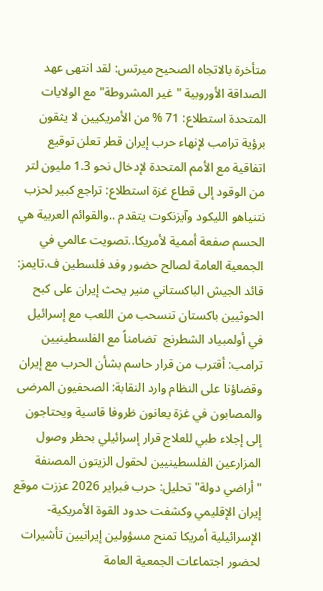متأخرة بالاتجاه الصحيح ميرتس: لقد انتهى عهد الصداقة الأوروبية "غير المشروطة" مع الولايات المتحدة استطلاع: 71 % من الأمريكيين لا يثقون برؤية ترامب لإنهاء حرب إيران قطر تعلن توقيع اتفاقية مع الأمم المتحدة لإدخال نحو 1.3 مليون لتر من الوقود إلى قطاع غزة استطلاع: تراجع كبير لحزب نتنياهو الليكود وآيزنكوت يتقدم ..والقوائم العربية هي الحسم صفعة أممية لأمريكا..تصويت عالمي في الجمعية العامة لصالح حضور وفد فلسطين ف.تايمز: قائد الجيش الباكستاني منير يحث إيران على كبح الحوثيين باكستان تنسحب من اللعب مع إسرائيل في أولمبياد الشطرنج  تضامناً مع الفلسطينيين ترامب: أقترب من قرار حاسم بشأن الحرب مع إيران وقضاؤنا على النظام وارد النقابة: الصحفيون المرضى والمصابون في غزة يعانون ظروفا قاسية ويحتاجون إلى إجلاء طبي للعلاج قرار إسرائيلي بحظر وصول المزارعين الفلسطينيين لحقول الزيتون المصنفة "أراضي دولة" تحليل: حرب فبراير 2026 عززت موقع إيران الإقليمي وكشفت حدود القوة الأمريكية-الإسرائيلية أمريكا تمنح مسؤولين إيرانيين تأشيرات لحضور اجتماعات الجمعية العامة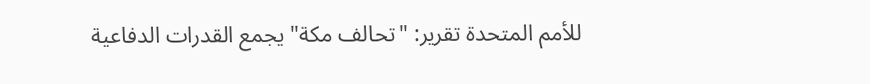للأمم المتحدة تقرير: "تحالف مكة" يجمع القدرات الدفاعية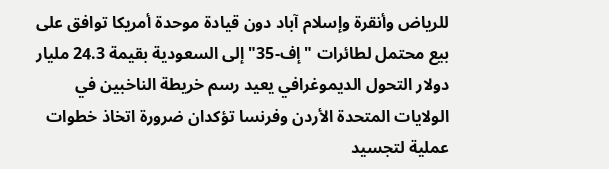للرياض وأنقرة وإسلام آباد دون قيادة موحدة أمريكا توافق على بيع محتمل لطائرات "إف-35" إلى السعودية بقيمة 24.3 مليار دولار التحول الديموغرافي يعيد رسم خريطة الناخبين في الولايات المتحدة الأردن وفرنسا تؤكدان ضرورة اتخاذ خطوات عملية لتجسيد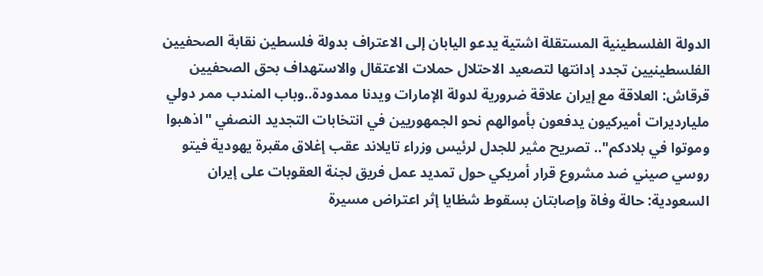الدولة الفلسطينية المستقلة اشتية يدعو اليابان إلى الاعتراف بدولة فلسطين نقابة الصحفيين الفلسطينيين تجدد إدانتها لتصعيد الاحتلال حملات الاعتقال والاستهداف بحق الصحفيين قرقاش: العلاقة مع إيران علاقة ضرورية لدولة الإمارات ويدنا ممدودة..وباب المندب ممر دولي مليارديرات أميركيون يدفعون بأموالهم نحو الجمهوريين في انتخابات التجديد النصفي "اذهبوا وموتوا في بلادكم".. تصريح مثير للجدل لرئيس وزراء تايلاند عقب إغلاق مقبرة يهودية فيتو روسي صيني ضد مشروع قرار أمريكي حول تمديد عمل فريق لجنة العقوبات على إيران السعودية: حالة وفاة وإصابتان بسقوط شظايا إثر اعتراض مسيرة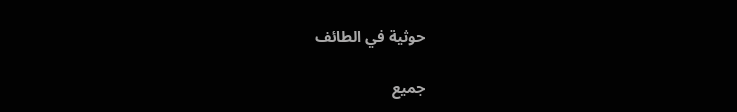حوثية في الطائف

جميع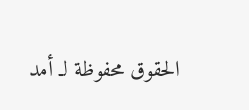الحقوق محفوظة لـ أمد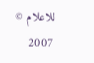للاعلام © 2007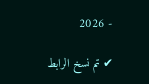- 2026

✔ تم نسخ الرابط